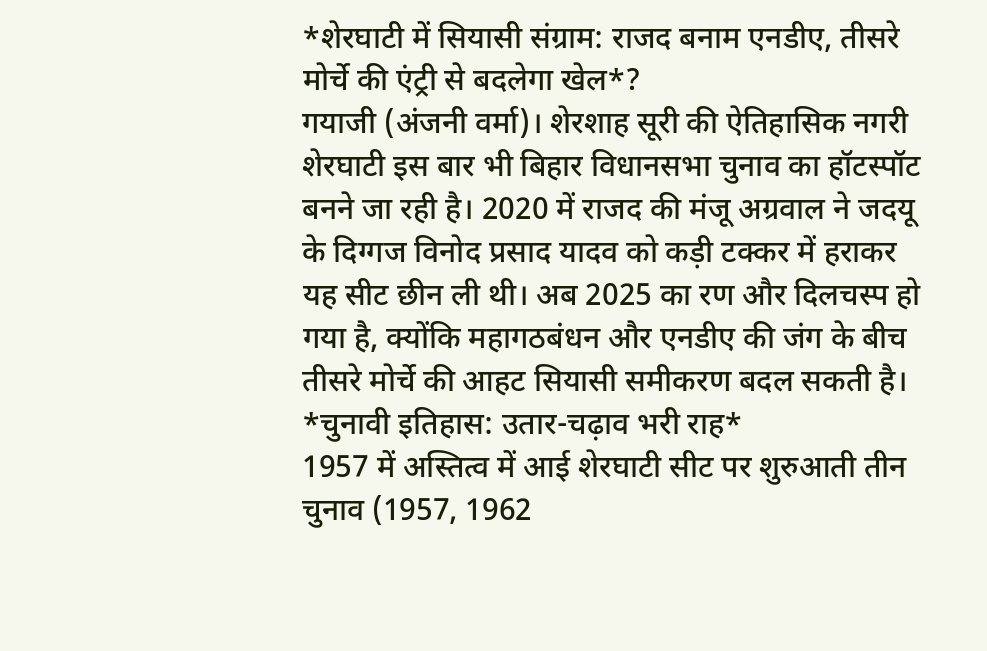*शेरघाटी में सियासी संग्राम: राजद बनाम एनडीए, तीसरे मोर्चे की एंट्री से बदलेगा खेल*?
गयाजी (अंजनी वर्मा)। शेरशाह सूरी की ऐतिहासिक नगरी शेरघाटी इस बार भी बिहार विधानसभा चुनाव का हॉटस्पॉट बनने जा रही है। 2020 में राजद की मंजू अग्रवाल ने जदयू के दिग्गज विनोद प्रसाद यादव को कड़ी टक्कर में हराकर यह सीट छीन ली थी। अब 2025 का रण और दिलचस्प हो गया है, क्योंकि महागठबंधन और एनडीए की जंग के बीच तीसरे मोर्चे की आहट सियासी समीकरण बदल सकती है।
*चुनावी इतिहास: उतार-चढ़ाव भरी राह*
1957 में अस्तित्व में आई शेरघाटी सीट पर शुरुआती तीन चुनाव (1957, 1962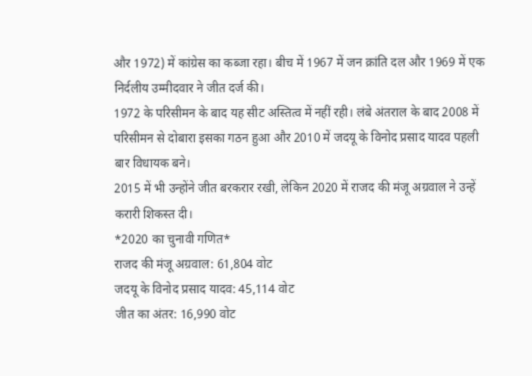और 1972) में कांग्रेस का कब्जा रहा। बीच में 1967 में जन क्रांति दल और 1969 में एक निर्दलीय उम्मीदवार ने जीत दर्ज की।
1972 के परिसीमन के बाद यह सीट अस्तित्व में नहीं रही। लंबे अंतराल के बाद 2008 में परिसीमन से दोबारा इसका गठन हुआ और 2010 में जदयू के विनोद प्रसाद यादव पहली बार विधायक बने।
2015 में भी उन्होंने जीत बरकरार रखी, लेकिन 2020 में राजद की मंजू अग्रवाल ने उन्हें करारी शिकस्त दी।
*2020 का चुनावी गणित*
राजद की मंजू अग्रवाल: 61,804 वोट
जदयू के विनोद प्रसाद यादव: 45,114 वोट
जीत का अंतर: 16,990 वोट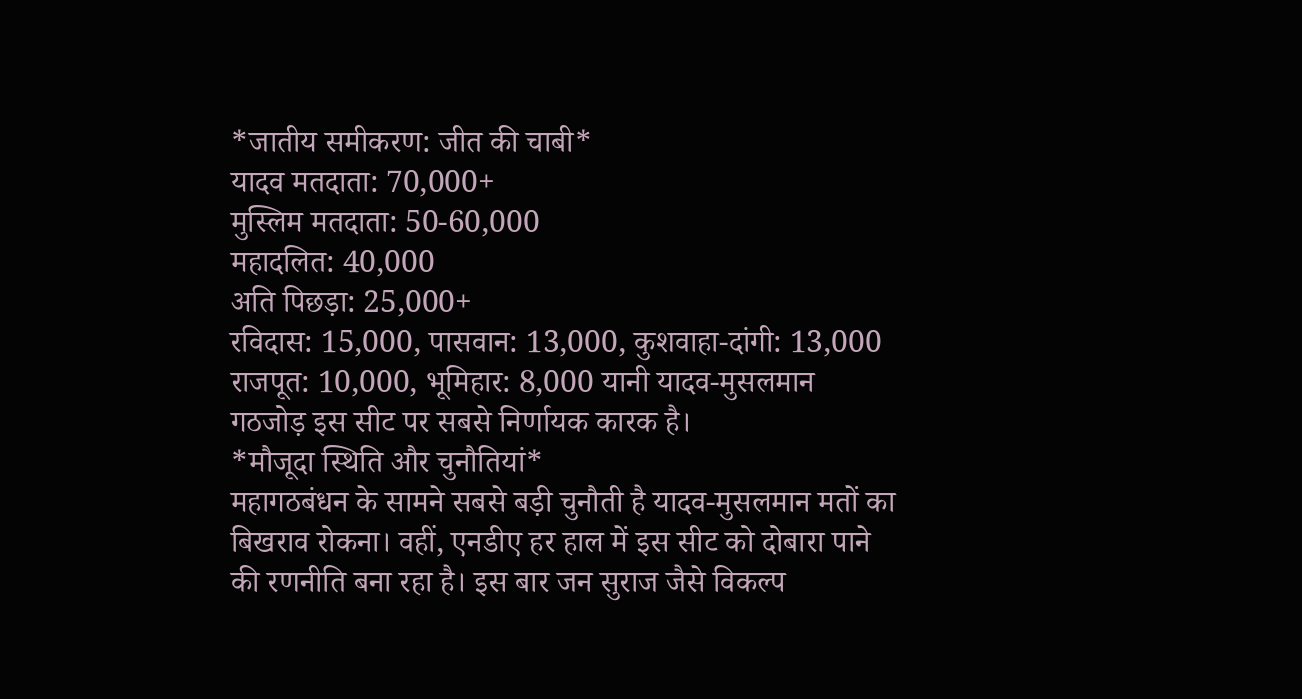*जातीय समीकरण: जीत की चाबी*
यादव मतदाता: 70,000+
मुस्लिम मतदाता: 50-60,000
महादलित: 40,000
अति पिछड़ा: 25,000+
रविदास: 15,000, पासवान: 13,000, कुशवाहा-दांगी: 13,000
राजपूत: 10,000, भूमिहार: 8,000 यानी यादव-मुसलमान गठजोड़ इस सीट पर सबसे निर्णायक कारक है।
*मौजूदा स्थिति और चुनौतियां*
महागठबंधन के सामने सबसे बड़ी चुनौती है यादव-मुसलमान मतों का बिखराव रोकना। वहीं, एनडीए हर हाल में इस सीट को दोबारा पाने की रणनीति बना रहा है। इस बार जन सुराज जैसे विकल्प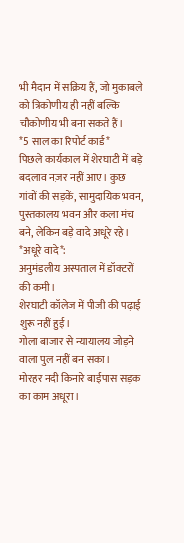भी मैदान में सक्रिय हैं, जो मुकाबले को त्रिकोणीय ही नहीं बल्कि चौकोणीय भी बना सकते हैं।
*5 साल का रिपोर्ट कार्ड*
पिछले कार्यकाल में शेरघाटी में बड़े बदलाव नज़र नहीं आए। कुछ गांवों की सड़कें, सामुदायिक भवन, पुस्तकालय भवन और कला मंच बने, लेकिन बड़े वादे अधूरे रहे।
*अधूरे वादे*:
अनुमंडलीय अस्पताल में डॉक्टरों की कमी।
शेरघाटी कॉलेज में पीजी की पढ़ाई शुरू नहीं हुई।
गोला बाजार से न्यायालय जोड़ने वाला पुल नहीं बन सका।
मोरहर नदी किनारे बाईपास सड़क का काम अधूरा।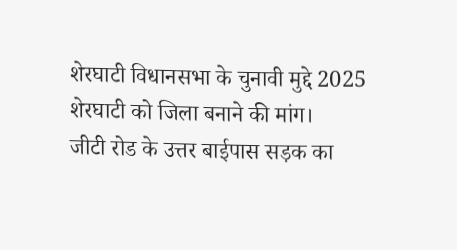शेरघाटी विधानसभा के चुनावी मुद्दे 2025
शेरघाटी को जिला बनाने की मांग।
जीटी रोड के उत्तर बाईपास सड़क का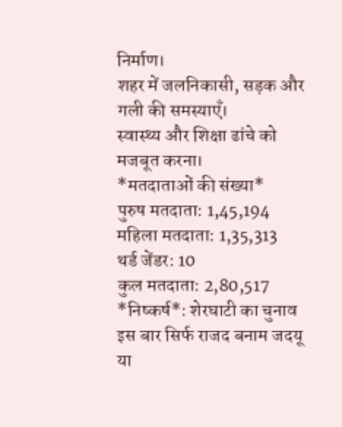निर्माण।
शहर में जलनिकासी, सड़क और गली की समस्याएँ।
स्वास्थ्य और शिक्षा ढांचे को मजबूत करना।
*मतदाताओं की संख्या*
पुरुष मतदाता: 1,45,194
महिला मतदाता: 1,35,313
थर्ड जेंडर: 10
कुल मतदाता: 2,80,517
*निष्कर्ष*: शेरघाटी का चुनाव इस बार सिर्फ राजद बनाम जदयू या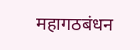महागठबंधन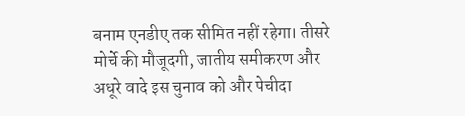बनाम एनडीए तक सीमित नहीं रहेगा। तीसरे मोर्चे की मौजूदगी, जातीय समीकरण और अधूरे वादे इस चुनाव को और पेचीदा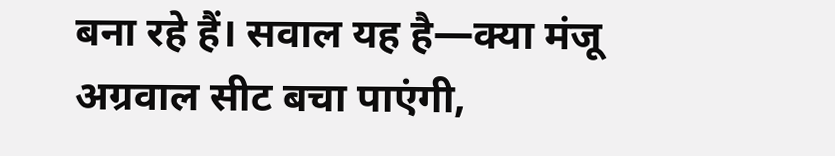बना रहे हैं। सवाल यह है—क्या मंजू अग्रवाल सीट बचा पाएंगी,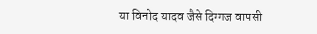या विनोद यादव जैसे दिग्गज वापसी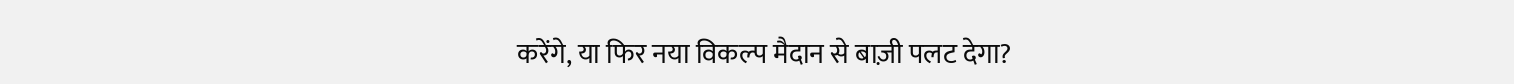करेंगे, या फिर नया विकल्प मैदान से बाज़ी पलट देगा?